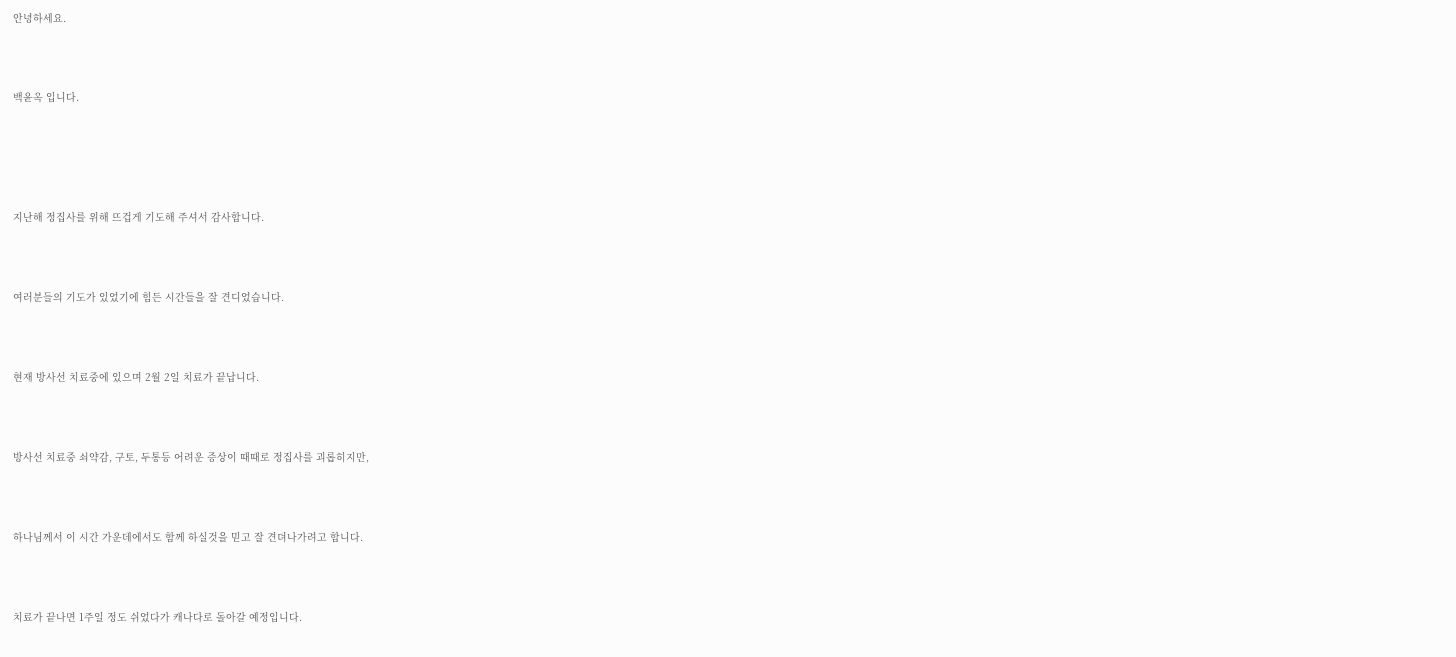안녕하세요.



백윤옥 입니다.





지난해 정집사를 위해 뜨겁게 기도해 주셔서 감사합니다.



여러분들의 기도가 있었기에 힘든 시간들을 잘 견디었습니다.



현재 방사선 치료중에 있으며 2월 2일 치료가 끝납니다.



방사선 치료중 쇠약감, 구토, 두통등 어려운 증상이 때때로 정집사를 괴롭히지만,



하나님께서 이 시간 가운데에서도 함께 하실것을 믿고 잘 견뎌나가려고 합니다.



치료가 끝나면 1주일 정도 쉬었다가 캐나다로 돌아갈 예정입니다.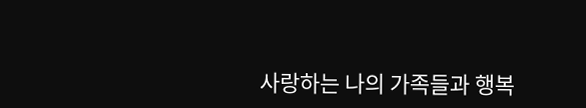사랑하는 나의 가족들과 행복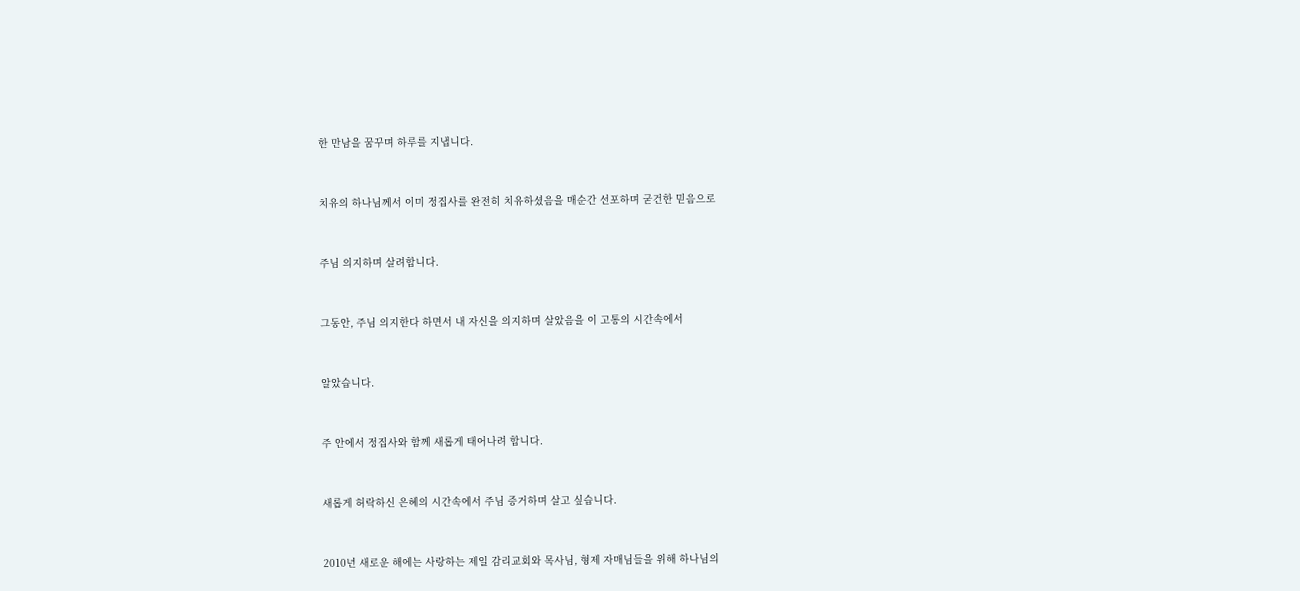한 만남을 꿈꾸며 하루를 지냅니다.



치유의 하나님께서 이미 정집사를 완전히 치유하셨음을 매순간 선포하며 굳건한 믿음으로



주님 의지하며 살려합니다.



그동안, 주님 의지한다 하면서 내 자신을 의지하며 살았음을 이 고통의 시간속에서



알았습니다.



주 안에서 정집사와 함께 새롭게 태어나려 합니다.



새롭게 허락하신 은혜의 시간속에서 주님 증거하며 살고 싶습니다.



2010년 새로운 해에는 사랑하는 제일 감리교회와 목사님, 형제 자매님들을 위해 하나님의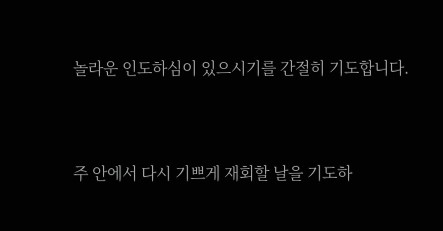놀라운 인도하심이 있으시기를 간절히 기도합니다.



주 안에서 다시 기쁘게 재회할 날을 기도하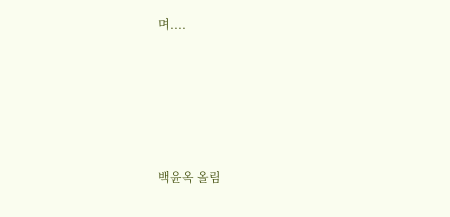며....





백윤옥 올림